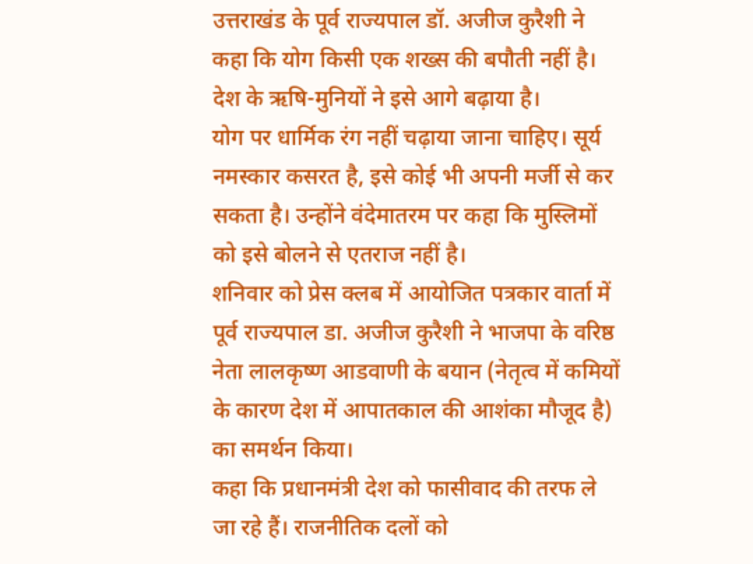उत्तराखंड के पूर्व राज्यपाल डॉ. अजीज कुरैशी ने कहा कि योग किसी एक शख्स की बपौती नहीं है। देश के ऋषि-मुनियों ने इसे आगे बढ़ाया है।
योग पर धार्मिक रंग नहीं चढ़ाया जाना चाहिए। सूर्य नमस्कार कसरत है, इसे कोई भी अपनी मर्जी से कर सकता है। उन्होंने वंदेमातरम पर कहा कि मुस्लिमों को इसे बोलने से एतराज नहीं है।
शनिवार को प्रेस क्लब में आयोजित पत्रकार वार्ता में पूर्व राज्यपाल डा. अजीज कुरैशी ने भाजपा के वरिष्ठ नेता लालकृष्ण आडवाणी के बयान (नेतृत्व में कमियों के कारण देश में आपातकाल की आशंका मौजूद है) का समर्थन किया।
कहा कि प्रधानमंत्री देश को फासीवाद की तरफ ले जा रहे हैं। राजनीतिक दलों को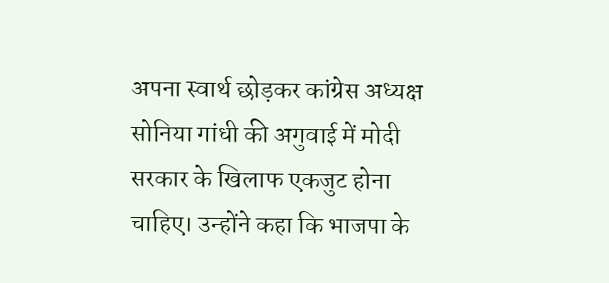अपना स्वार्थ छोड़कर कांग्रेस अध्यक्ष सोनिया गांधी की अगुवाई में मोदी सरकार के खिलाफ एकजुट होना चाहिए। उन्होंने कहा कि भाजपा के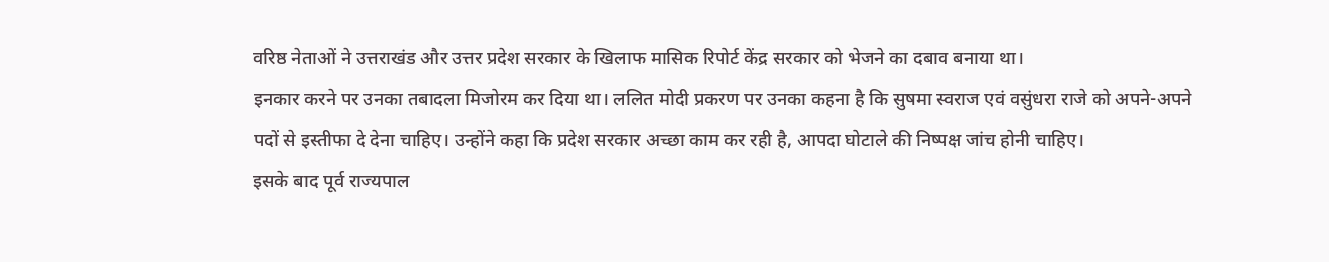वरिष्ठ नेताओं ने उत्तराखंड और उत्तर प्रदेश सरकार के खिलाफ मासिक रिपोर्ट केंद्र सरकार को भेजने का दबाव बनाया था।
इनकार करने पर उनका तबादला मिजोरम कर दिया था। ललित मोदी प्रकरण पर उनका कहना है कि सुषमा स्वराज एवं वसुंधरा राजे को अपने-अपने पदों से इस्तीफा दे देना चाहिए। उन्होंने कहा कि प्रदेश सरकार अच्छा काम कर रही है, आपदा घोटाले की निष्पक्ष जांच होनी चाहिए।
इसके बाद पूर्व राज्यपाल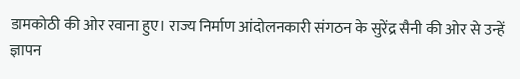डामकोठी की ओर रवाना हुए। राज्य निर्माण आंदोलनकारी संगठन के सुरेंद्र सैनी की ओर से उन्हें ज्ञापन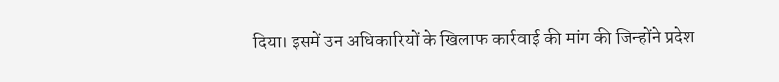दिया। इसमें उन अधिकारियों के खिलाफ कार्रवाई की मांग की जिन्होंने प्रदेश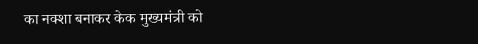का नक्शा बनाकर केक मुख्यमंत्री को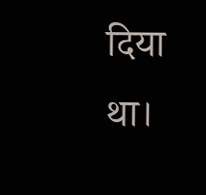दिया था।